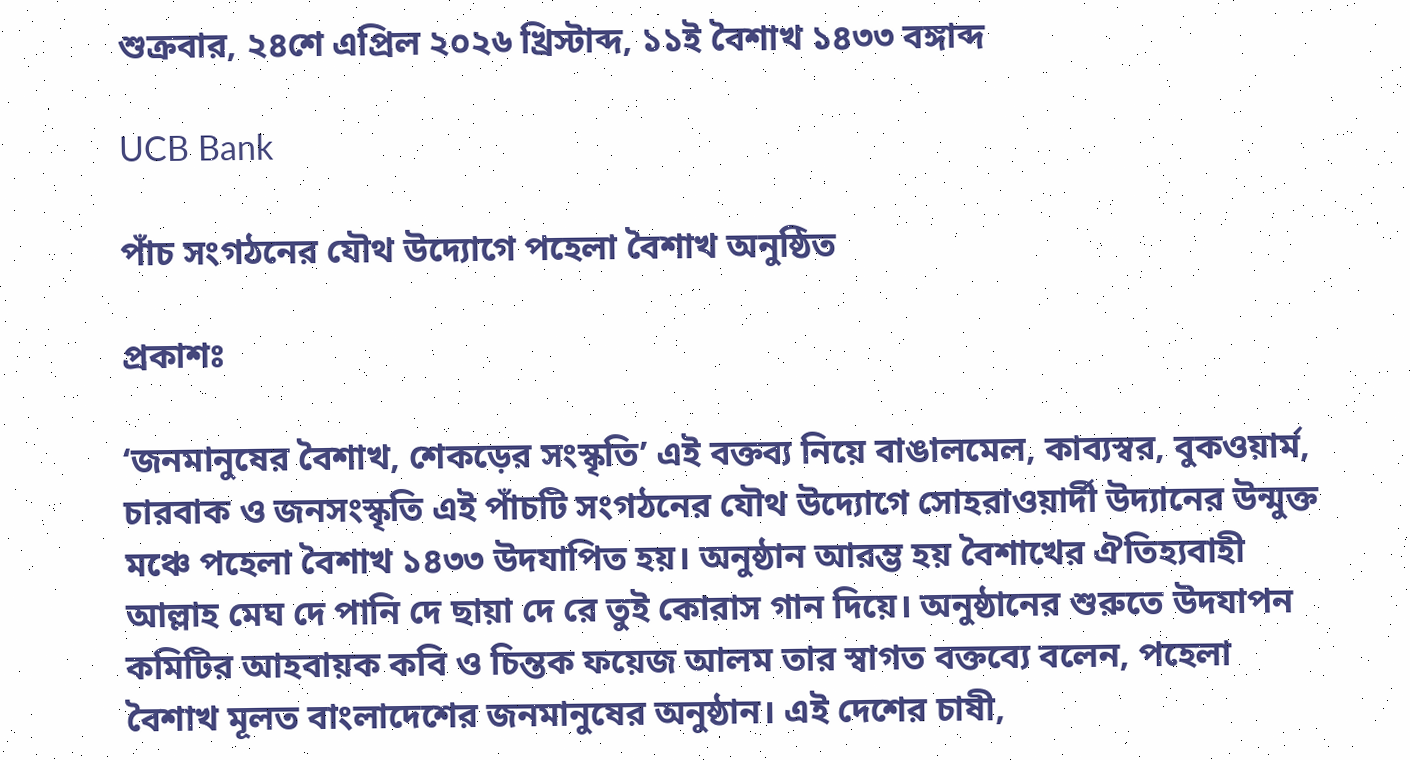শুক্রবার, ২৪শে এপ্রিল ২০২৬ খ্রিস্টাব্দ, ১১ই বৈশাখ ১৪৩৩ বঙ্গাব্দ

UCB Bank

পাঁচ সংগঠনের যৌথ উদ্যোগে পহেলা বৈশাখ অনুষ্ঠিত

প্রকাশঃ

‘জনমানুষের বৈশাখ, শেকড়ের সংস্কৃতি’ এই বক্তব্য নিয়ে বাঙালমেল, কাব্যস্বর, বুকওয়ার্ম, চারবাক ও জনসংস্কৃতি এই পাঁচটি সংগঠনের যৌথ উদ্যোগে সোহরাওয়ার্দী উদ্যানের উন্মুক্ত মঞ্চে পহেলা বৈশাখ ১৪৩৩ উদযাপিত হয়। অনুষ্ঠান আরম্ভ হয় বৈশাখের ঐতিহ্যবাহী আল্লাহ মেঘ দে পানি দে ছায়া দে রে তুই কোরাস গান দিয়ে। অনুষ্ঠানের শুরুতে উদযাপন কমিটির আহবায়ক কবি ও চিন্তক ফয়েজ আলম তার স্বাগত বক্তব্যে বলেন, পহেলা বৈশাখ মূলত বাংলাদেশের জনমানুষের অনুষ্ঠান। এই দেশের চাষী,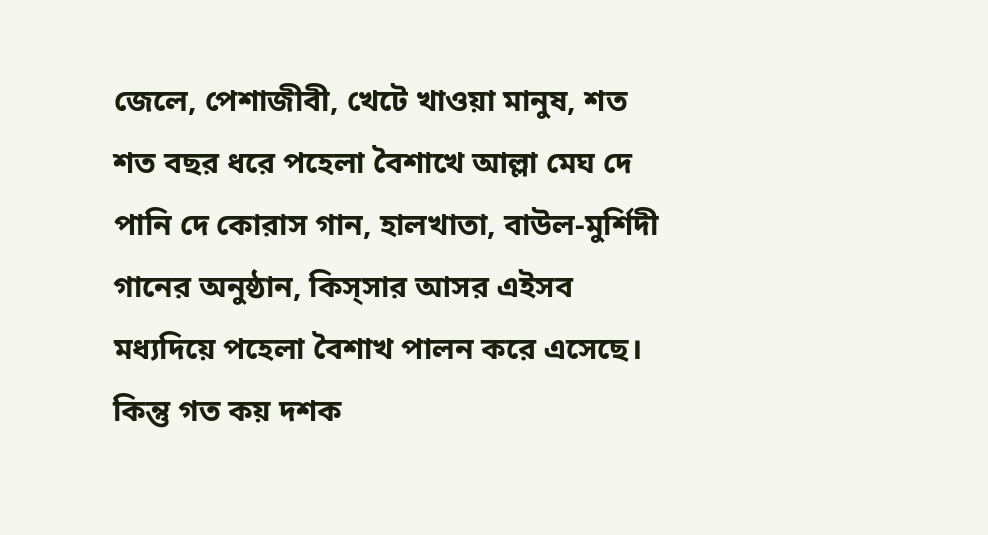জেলে, পেশাজীবী, খেটে খাওয়া মানুষ, শত শত বছর ধরে পহেলা বৈশাখে আল্লা মেঘ দে পানি দে কোরাস গান, হালখাতা, বাউল-মুর্শিদী গানের অনুষ্ঠান, কিস্সার আসর এইসব মধ্যদিয়ে পহেলা বৈশাখ পালন করে এসেছে। কিন্তু গত কয় দশক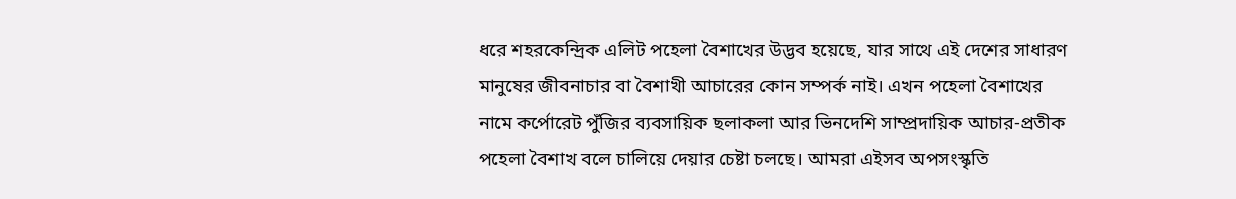ধরে শহরকেন্দ্রিক এলিট পহেলা বৈশাখের উদ্ভব হয়েছে, যার সাথে এই দেশের সাধারণ মানুষের জীবনাচার বা বৈশাখী আচারের কোন সম্পর্ক নাই। এখন পহেলা বৈশাখের নামে কর্পোরেট পুঁজির ব্যবসায়িক ছলাকলা আর ভিনদেশি সাম্প্রদায়িক আচার-প্রতীক পহেলা বৈশাখ বলে চালিয়ে দেয়ার চেষ্টা চলছে। আমরা এইসব অপসংস্কৃতি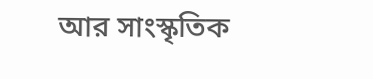আর সাংস্কৃতিক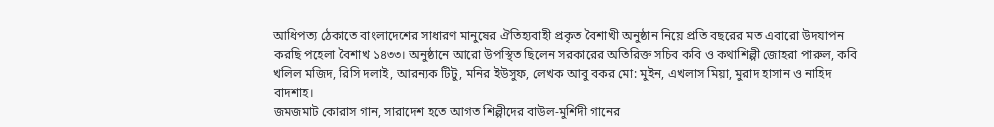আধিপত্য ঠেকাতে বাংলাদেশের সাধারণ মানুষের ঐতিহ্যবাহী প্রকৃত বৈশাখী অনুষ্ঠান নিয়ে প্রতি বছরের মত এবারো উদযাপন করছি পহেলা বৈশাখ ১৪৩৩। অনুষ্ঠানে আরো উপস্থিত ছিলেন সরকারের অতিরিক্ত সচিব কবি ও কথাশিল্পী জোহরা পারুল, কবি খলিল মজিদ, রিসি দলাই, আরন্যক টিটু, মনির ইউসুফ, লেখক আবু বকর মো: মুইন, এখলাস মিয়া, মুরাদ হাসান ও নাহিদ বাদশাহ।
জমজমাট কোরাস গান, সারাদেশ হতে আগত শিল্পীদের বাউল-মুর্শিদী গানের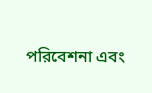পরিবেশনা এবং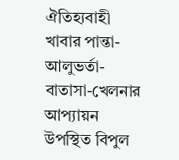ঐতিহ্যবাহী খাবার পান্তা-আলুভর্তা-বাতাসা-খেলনার আপ্যায়ন উপস্থিত বিপুল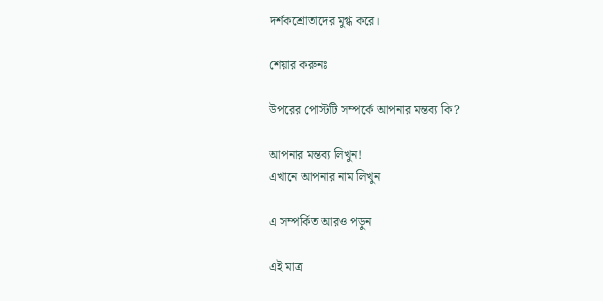দর্শকশ্রোতাদের মুগ্ধ করে।

শেয়ার করুনঃ

উপরের পোস্টটি সম্পর্কে আপনার মন্তব্য কি?

আপনার মন্তব্য লিখুন!
এখানে আপনার নাম লিখুন

এ সম্পর্কিত আরও পড়ুন

এই মাত্র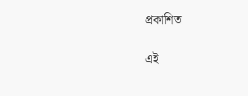প্রকাশিত

এই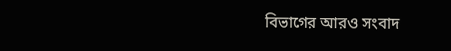বিভাগের আরও সংবাদ